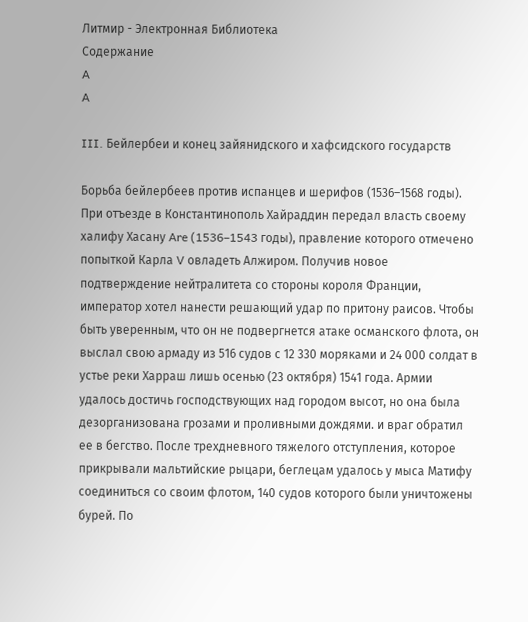Литмир - Электронная Библиотека
Содержание
A
A

III. Бейлербеи и конец зайянидского и хафсидского государств

Борьба бейлербеев против испанцев и шерифов (1536–1568 годы). При отъезде в Константинополь Хайраддин передал власть своему халифу Хасану Are (1536–1543 годы), правление которого отмечено попыткой Карла V овладеть Алжиром. Получив новое подтверждение нейтралитета со стороны короля Франции, император хотел нанести решающий удар по притону раисов. Чтобы быть уверенным, что он не подвергнется атаке османского флота, он выслал свою армаду из 516 судов с 12 330 моряками и 24 000 солдат в устье реки Харраш лишь осенью (23 октября) 1541 года. Армии удалось достичь господствующих над городом высот, но она была дезорганизована грозами и проливными дождями. и враг обратил ее в бегство. После трехдневного тяжелого отступления, которое прикрывали мальтийские рыцари, беглецам удалось у мыса Матифу соединиться со своим флотом, 140 судов которого были уничтожены бурей. По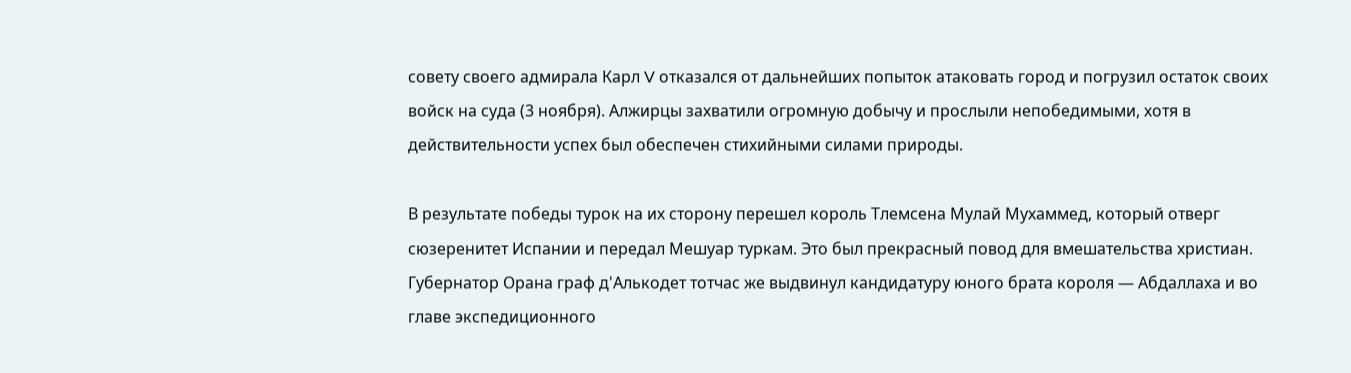совету своего адмирала Карл V отказался от дальнейших попыток атаковать город и погрузил остаток своих войск на суда (3 ноября). Алжирцы захватили огромную добычу и прослыли непобедимыми, хотя в действительности успех был обеспечен стихийными силами природы.

В результате победы турок на их сторону перешел король Тлемсена Мулай Мухаммед, который отверг сюзеренитет Испании и передал Мешуар туркам. Это был прекрасный повод для вмешательства христиан. Губернатор Орана граф д'Алькодет тотчас же выдвинул кандидатуру юного брата короля — Абдаллаха и во главе экспедиционного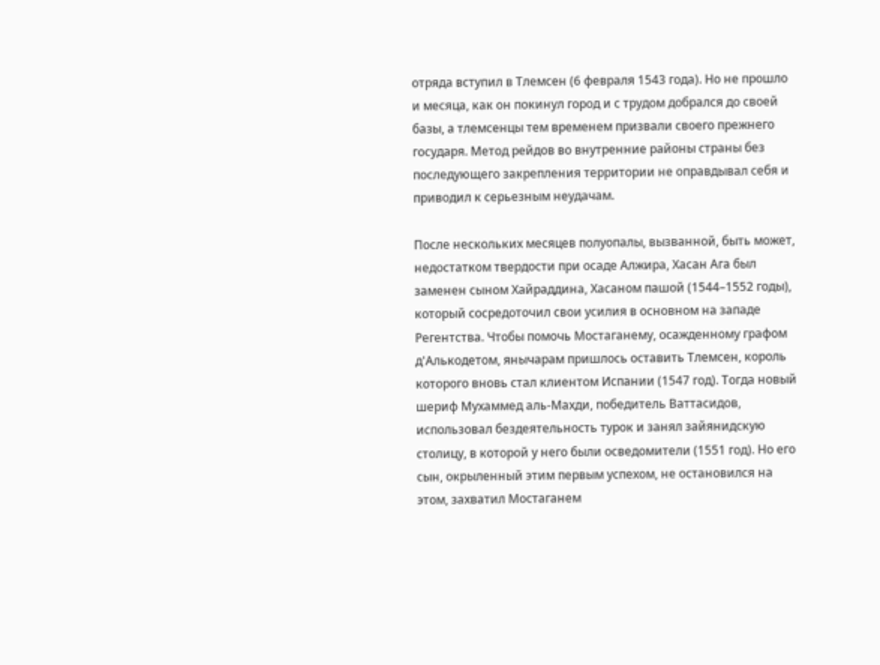отряда вступил в Тлемсен (6 февраля 1543 года). Но не прошло и месяца, как он покинул город и с трудом добрался до своей базы, а тлемсенцы тем временем призвали своего прежнего государя. Метод рейдов во внутренние районы страны без последующего закрепления территории не оправдывал себя и приводил к серьезным неудачам.

После нескольких месяцев полуопалы, вызванной, быть может, недостатком твердости при осаде Алжира, Хасан Ага был заменен сыном Хайраддина, Хасаном пашой (1544–1552 годы), который сосредоточил свои усилия в основном на западе Регентства. Чтобы помочь Мостаганему, осажденному графом д'Алькодетом, янычарам пришлось оставить Тлемсен, король которого вновь стал клиентом Испании (1547 год). Тогда новый шериф Мухаммед аль-Махди, победитель Ваттасидов, использовал бездеятельность турок и занял зайянидскую столицу, в которой у него были осведомители (1551 год). Но его сын, окрыленный этим первым успехом, не остановился на этом, захватил Мостаганем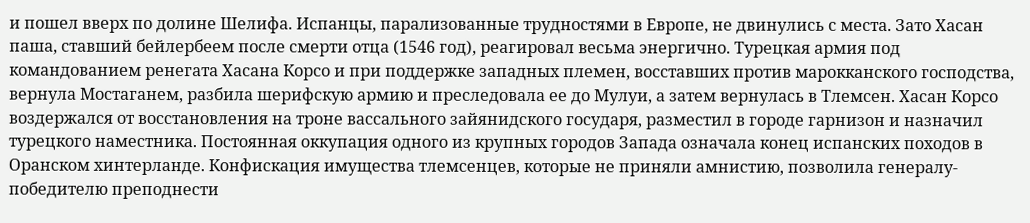и пошел вверх по долине Шелифа. Испанцы, парализованные трудностями в Европе, не двинулись с места. Зато Хасан паша, ставший бейлербеем после смерти отца (1546 год), реагировал весьма энергично. Турецкая армия под командованием ренегата Хасана Корсо и при поддержке западных племен, восставших против марокканского господства, вернула Мостаганем, разбила шерифскую армию и преследовала ее до Мулуи, а затем вернулась в Тлемсен. Хасан Корсо воздержался от восстановления на троне вассального зайянидского государя, разместил в городе гарнизон и назначил турецкого наместника. Постоянная оккупация одного из крупных городов Запада означала конец испанских походов в Оранском хинтерланде. Конфискация имущества тлемсенцев, которые не приняли амнистию, позволила генералу-победителю преподнести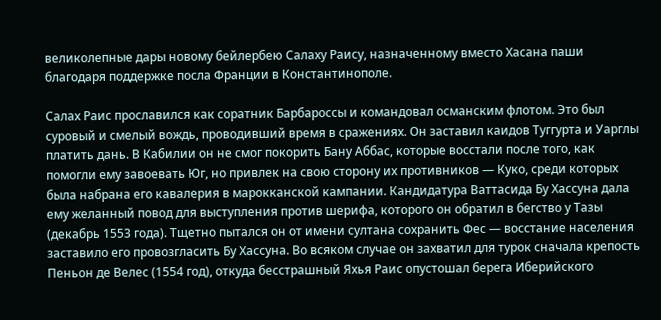великолепные дары новому бейлербею Салаху Раису, назначенному вместо Хасана паши благодаря поддержке посла Франции в Константинополе.

Салах Раис прославился как соратник Барбароссы и командовал османским флотом. Это был суровый и смелый вождь, проводивший время в сражениях. Он заставил каидов Туггурта и Уарглы платить дань. В Кабилии он не смог покорить Бану Аббас, которые восстали после того, как помогли ему завоевать Юг, но привлек на свою сторону их противников — Куко, среди которых была набрана его кавалерия в марокканской кампании. Кандидатура Ваттасида Бу Хассуна дала ему желанный повод для выступления против шерифа, которого он обратил в бегство у Тазы (декабрь 1553 года). Тщетно пытался он от имени султана сохранить Фес — восстание населения заставило его провозгласить Бу Хассуна. Во всяком случае он захватил для турок сначала крепость Пеньон де Велес (1554 год), откуда бесстрашный Яхья Раис опустошал берега Иберийского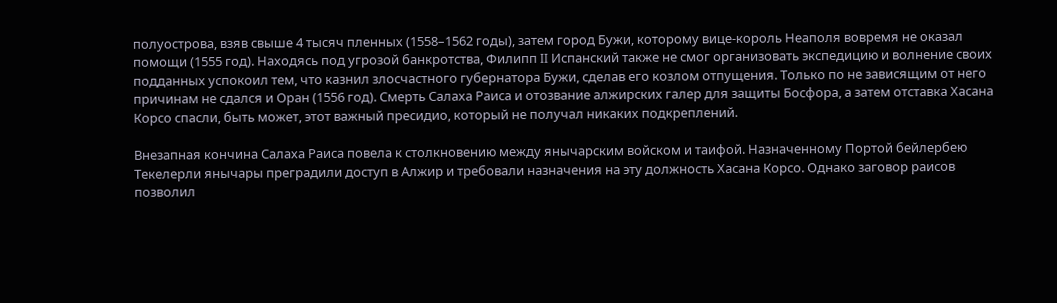полуострова, взяв свыше 4 тысяч пленных (1558–1562 годы), затем город Бужи, которому вице-король Неаполя вовремя не оказал помощи (1555 год). Находясь под угрозой банкротства, Филипп II Испанский также не смог организовать экспедицию и волнение своих подданных успокоил тем, что казнил злосчастного губернатора Бужи, сделав его козлом отпущения. Только по не зависящим от него причинам не сдался и Оран (1556 год). Смерть Салаха Раиса и отозвание алжирских галер для защиты Босфора, а затем отставка Хасана Корсо спасли, быть может, этот важный пресидио, который не получал никаких подкреплений.

Внезапная кончина Салаха Раиса повела к столкновению между янычарским войском и таифой. Назначенному Портой бейлербею Текелерли янычары преградили доступ в Алжир и требовали назначения на эту должность Хасана Корсо. Однако заговор раисов позволил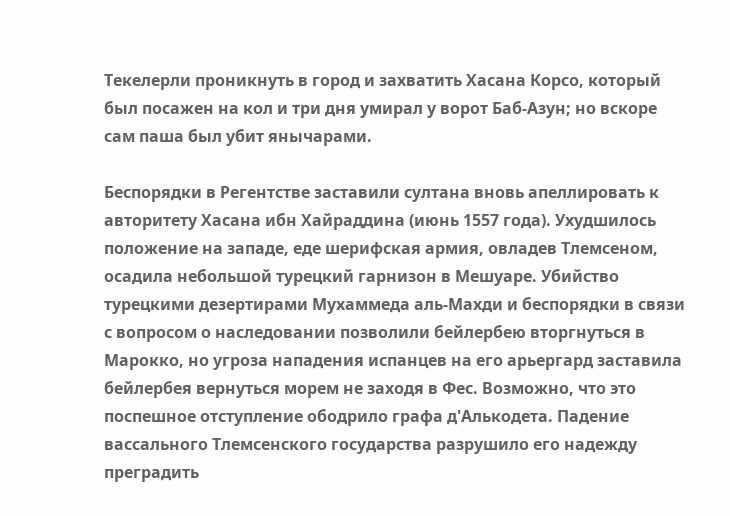Текелерли проникнуть в город и захватить Хасана Корсо, который был посажен на кол и три дня умирал у ворот Баб-Азун; но вскоре сам паша был убит янычарами.

Беспорядки в Регентстве заставили султана вновь апеллировать к авторитету Хасана ибн Хайраддина (июнь 1557 года). Ухудшилось положение на западе, еде шерифская армия, овладев Тлемсеном, осадила небольшой турецкий гарнизон в Мешуаре. Убийство турецкими дезертирами Мухаммеда аль-Махди и беспорядки в связи с вопросом о наследовании позволили бейлербею вторгнуться в Марокко, но угроза нападения испанцев на его арьергард заставила бейлербея вернуться морем не заходя в Фес. Возможно, что это поспешное отступление ободрило графа д'Алькодета. Падение вассального Тлемсенского государства разрушило его надежду преградить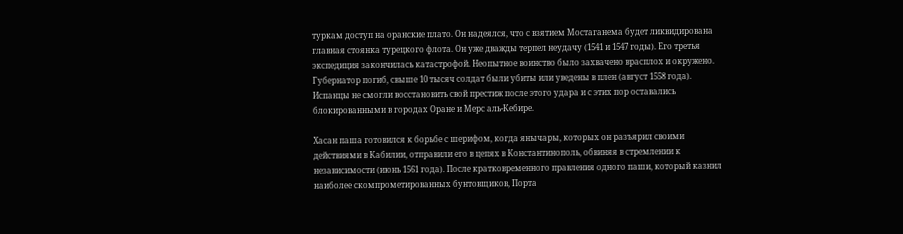туркам доступ на оранские плато. Он надеялся, что с взятием Мостаганема будет ликвидирована главная стоянка турецкого флота. Он уже дважды терпел неудачу (1541 и 1547 годы). Его третья экспедиция закончилась катастрофой. Неопытное воинство было захвачено врасплох и окружено. Губернатор погиб, свыше 10 тысяч солдат были убиты или уведены в плен (август 1558 года). Испанцы не смогли восстановить свой престиж после этого удара и с этих пор оставались блокированными в городах Оране и Мерс аль-Кебире.

Хасан паша готовился к борьбе с шерифом, когда янычары, которых он разъярил своими действиями в Кабилии, отправили его в цепях в Константинополь, обвиняя в стремлении к независимости (июнь 1561 года). После кратковременного правления одного паши, который казнил наиболее скомпрометированных бунтовщиков, Порта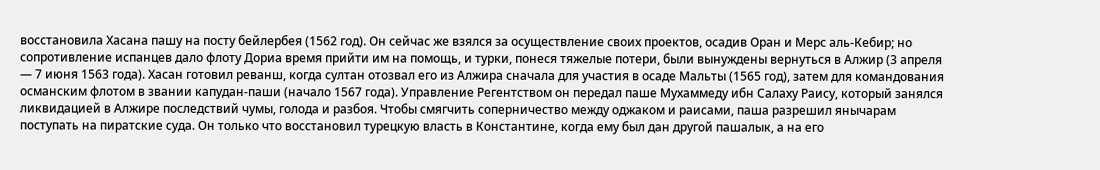восстановила Хасана пашу на посту бейлербея (1562 год). Он сейчас же взялся за осуществление своих проектов, осадив Оран и Мерс аль-Кебир; но сопротивление испанцев дало флоту Дориа время прийти им на помощь, и турки, понеся тяжелые потери, были вынуждены вернуться в Алжир (3 апреля — 7 июня 1563 года). Хасан готовил реванш, когда султан отозвал его из Алжира сначала для участия в осаде Мальты (1565 год), затем для командования османским флотом в звании капудан-паши (начало 1567 года). Управление Регентством он передал паше Мухаммеду ибн Салаху Раису, который занялся ликвидацией в Алжире последствий чумы, голода и разбоя. Чтобы смягчить соперничество между оджаком и раисами, паша разрешил янычарам поступать на пиратские суда. Он только что восстановил турецкую власть в Константине, когда ему был дан другой пашалык, а на его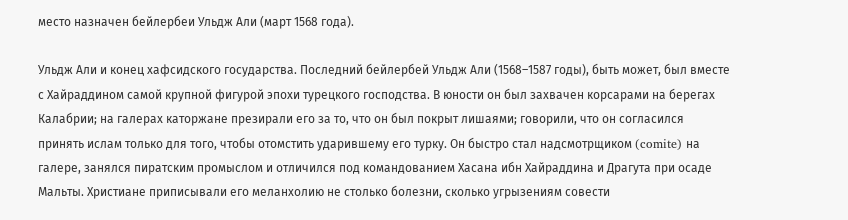место назначен бейлербеи Ульдж Али (март 1568 года).

Ульдж Али и конец хафсидского государства. Последний бейлербей Ульдж Али (1568–1587 годы), быть может, был вместе с Хайраддином самой крупной фигурой эпохи турецкого господства. В юности он был захвачен корсарами на берегах Калабрии; на галерах каторжане презирали его за то, что он был покрыт лишаями; говорили, что он согласился принять ислам только для того, чтобы отомстить ударившему его турку. Он быстро стал надсмотрщиком (comite) на галере, занялся пиратским промыслом и отличился под командованием Хасана ибн Хайраддина и Драгута при осаде Мальты. Христиане приписывали его меланхолию не столько болезни, сколько угрызениям совести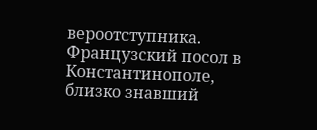вероотступника. Французский посол в Константинополе, близко знавший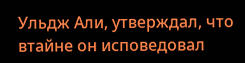Ульдж Али, утверждал, что втайне он исповедовал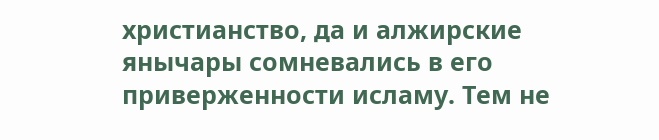христианство, да и алжирские янычары сомневались в его приверженности исламу. Тем не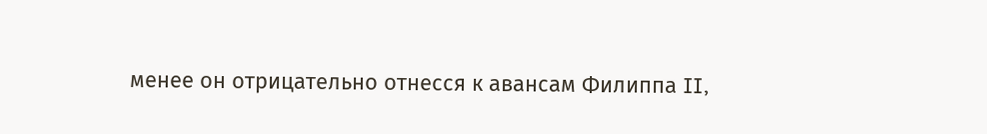менее он отрицательно отнесся к авансам Филиппа II,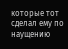которые тот сделал ему по наущению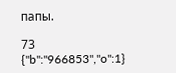папы.

73
{"b":"966853","o":1}